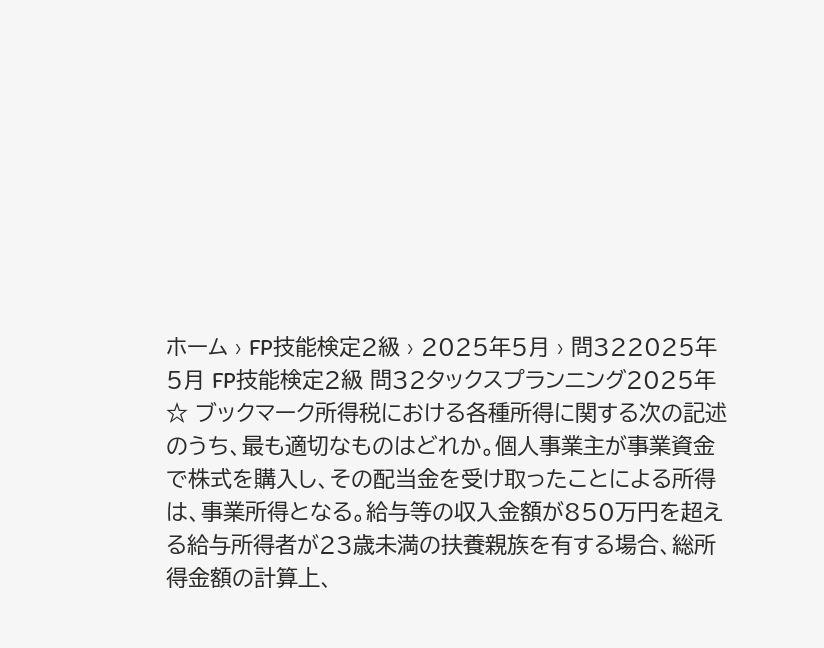ホーム › FP技能検定2級 › 2025年5月 › 問322025年5月 FP技能検定2級 問32タックスプランニング2025年☆ ブックマーク所得税における各種所得に関する次の記述のうち、最も適切なものはどれか。個人事業主が事業資金で株式を購入し、その配当金を受け取ったことによる所得は、事業所得となる。給与等の収入金額が850万円を超える給与所得者が23歳未満の扶養親族を有する場合、総所得金額の計算上、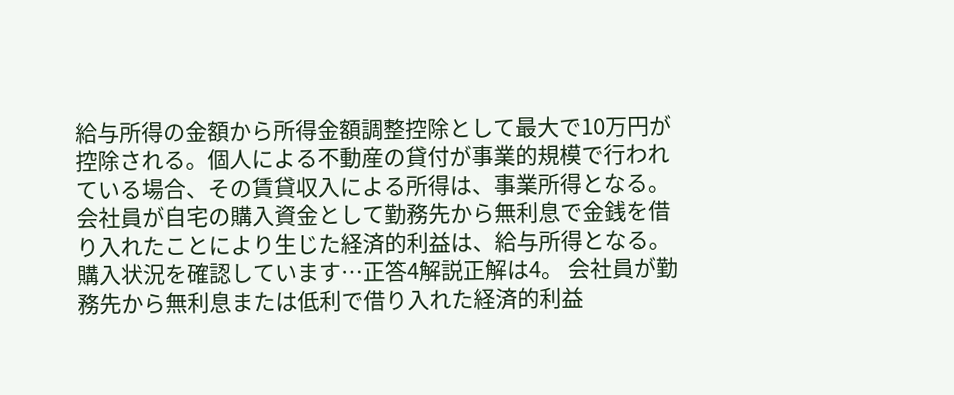給与所得の金額から所得金額調整控除として最大で10万円が控除される。個人による不動産の貸付が事業的規模で行われている場合、その賃貸収入による所得は、事業所得となる。会社員が自宅の購入資金として勤務先から無利息で金銭を借り入れたことにより生じた経済的利益は、給与所得となる。購入状況を確認しています…正答4解説正解は4。 会社員が勤務先から無利息または低利で借り入れた経済的利益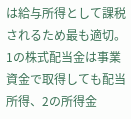は給与所得として課税されるため最も適切。 1の株式配当金は事業資金で取得しても配当所得、2の所得金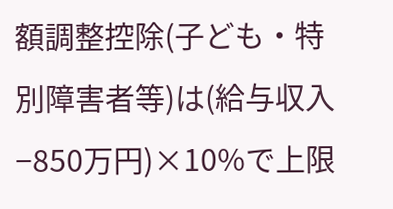額調整控除(子ども・特別障害者等)は(給与収入−850万円)×10%で上限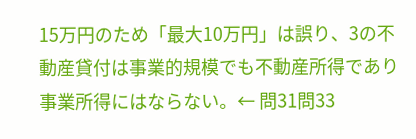15万円のため「最大10万円」は誤り、3の不動産貸付は事業的規模でも不動産所得であり事業所得にはならない。← 問31問33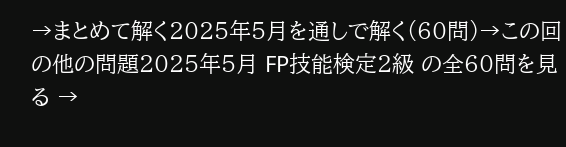→まとめて解く2025年5月を通しで解く(60問)→この回の他の問題2025年5月 FP技能検定2級 の全60問を見る →